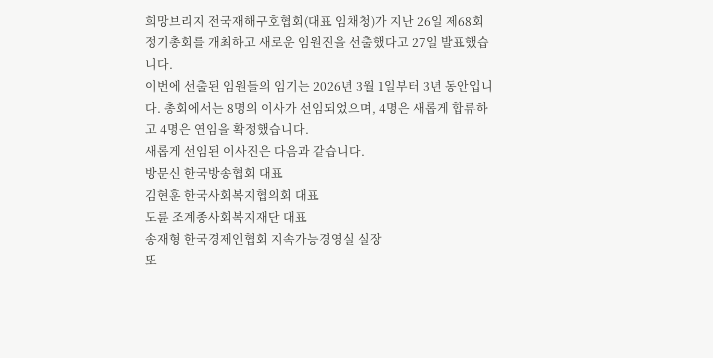희망브리지 전국재해구호협회(대표 임채청)가 지난 26일 제68회 정기총회를 개최하고 새로운 임원진을 선출했다고 27일 발표했습니다.
이번에 선출된 임원들의 임기는 2026년 3월 1일부터 3년 동안입니다. 총회에서는 8명의 이사가 선임되었으며, 4명은 새롭게 합류하고 4명은 연임을 확정했습니다.
새롭게 선임된 이사진은 다음과 같습니다.
방문신 한국방송협회 대표
김현훈 한국사회복지협의회 대표
도륜 조계종사회복지재단 대표
송재형 한국경제인협회 지속가능경영실 실장
또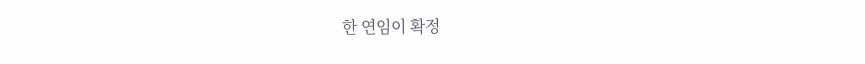한 연임이 확정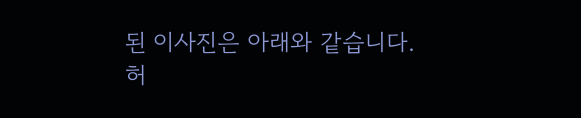된 이사진은 아래와 같습니다.
허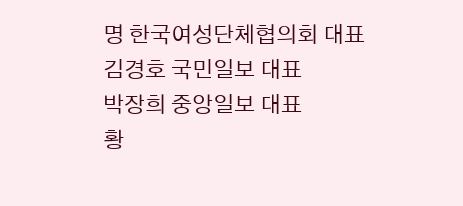명 한국여성단체협의회 대표
김경호 국민일보 대표
박장희 중앙일보 대표
황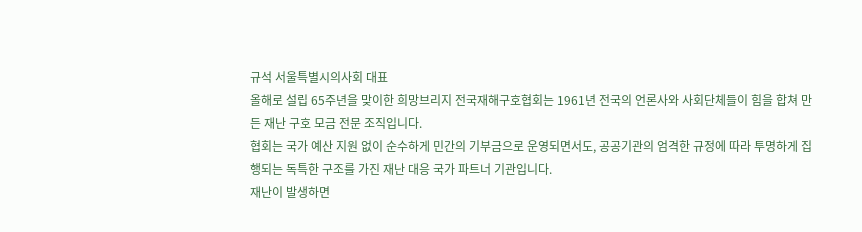규석 서울특별시의사회 대표
올해로 설립 65주년을 맞이한 희망브리지 전국재해구호협회는 1961년 전국의 언론사와 사회단체들이 힘을 합쳐 만든 재난 구호 모금 전문 조직입니다.
협회는 국가 예산 지원 없이 순수하게 민간의 기부금으로 운영되면서도, 공공기관의 엄격한 규정에 따라 투명하게 집행되는 독특한 구조를 가진 재난 대응 국가 파트너 기관입니다.
재난이 발생하면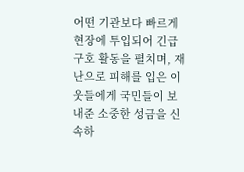어떤 기관보다 빠르게 현장에 투입되어 긴급 구호 활동을 펼치며, 재난으로 피해를 입은 이웃들에게 국민들이 보내준 소중한 성금을 신속하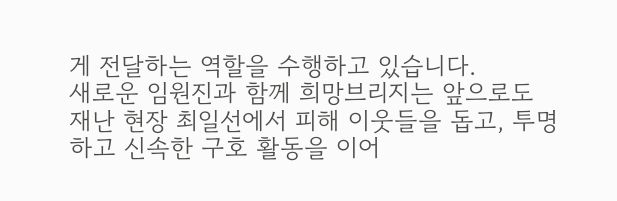게 전달하는 역할을 수행하고 있습니다.
새로운 임원진과 함께 희망브리지는 앞으로도 재난 현장 최일선에서 피해 이웃들을 돕고, 투명하고 신속한 구호 활동을 이어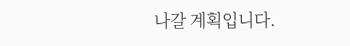나갈 계획입니다.